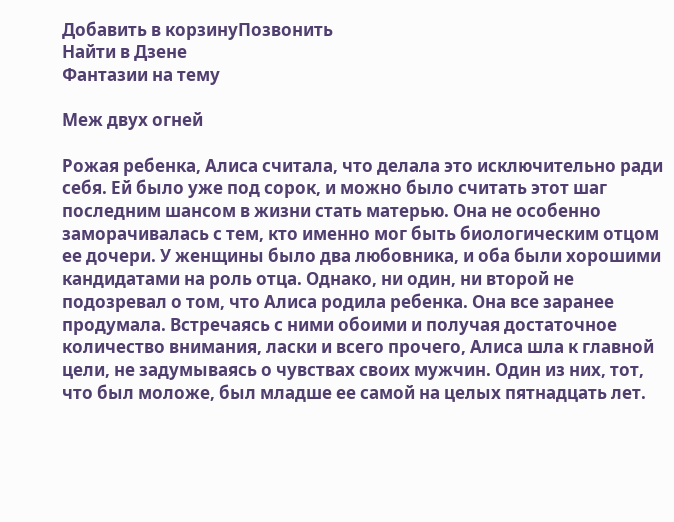Добавить в корзинуПозвонить
Найти в Дзене
Фантазии на тему

Меж двух огней

Рожая ребенка, Алиса считала, что делала это исключительно ради себя. Ей было уже под сорок, и можно было считать этот шаг последним шансом в жизни стать матерью. Она не особенно заморачивалась с тем, кто именно мог быть биологическим отцом ее дочери. У женщины было два любовника, и оба были хорошими кандидатами на роль отца. Однако, ни один, ни второй не подозревал о том, что Алиса родила ребенка. Она все заранее продумала. Встречаясь с ними обоими и получая достаточное количество внимания, ласки и всего прочего, Алиса шла к главной цели, не задумываясь о чувствах своих мужчин. Один из них, тот, что был моложе, был младше ее самой на целых пятнадцать лет.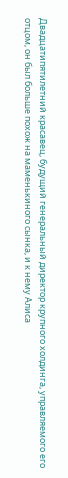Двадцатипятилетний красавец, будущий генеральный директор крупного холдинга, управляемого его отцом, он был больше похож на маменькиного сынка, и к нему Алиса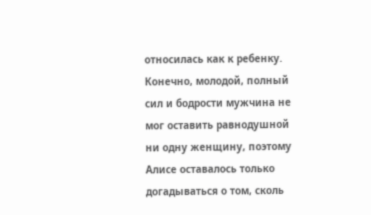относилась как к ребенку. Конечно, молодой, полный сил и бодрости мужчина не мог оставить равнодушной ни одну женщину, поэтому Алисе оставалось только догадываться о том, сколь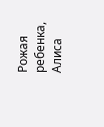Рожая ребенка, Алиса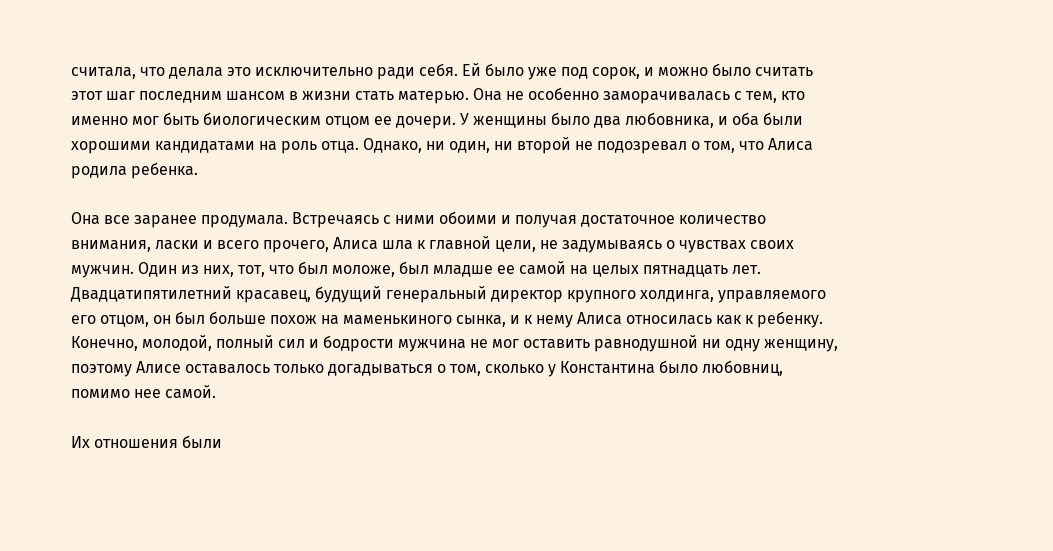считала, что делала это исключительно ради себя. Ей было уже под сорок, и можно было считать этот шаг последним шансом в жизни стать матерью. Она не особенно заморачивалась с тем, кто именно мог быть биологическим отцом ее дочери. У женщины было два любовника, и оба были хорошими кандидатами на роль отца. Однако, ни один, ни второй не подозревал о том, что Алиса родила ребенка.

Она все заранее продумала. Встречаясь с ними обоими и получая достаточное количество внимания, ласки и всего прочего, Алиса шла к главной цели, не задумываясь о чувствах своих мужчин. Один из них, тот, что был моложе, был младше ее самой на целых пятнадцать лет. Двадцатипятилетний красавец, будущий генеральный директор крупного холдинга, управляемого его отцом, он был больше похож на маменькиного сынка, и к нему Алиса относилась как к ребенку. Конечно, молодой, полный сил и бодрости мужчина не мог оставить равнодушной ни одну женщину, поэтому Алисе оставалось только догадываться о том, сколько у Константина было любовниц, помимо нее самой.

Их отношения были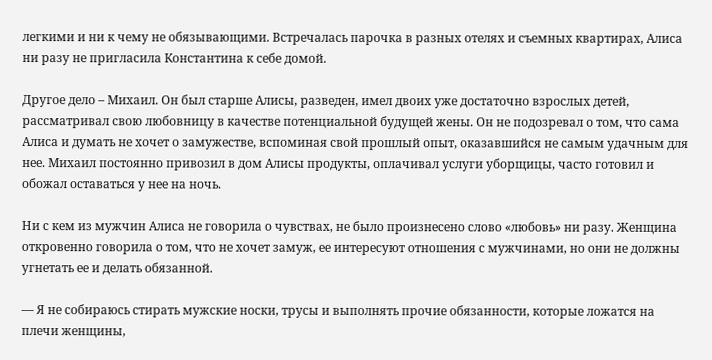легкими и ни к чему не обязывающими. Встречалась парочка в разных отелях и съемных квартирах, Алиса ни разу не пригласила Константина к себе домой.

Другое дело – Михаил. Он был старше Алисы, разведен, имел двоих уже достаточно взрослых детей, рассматривал свою любовницу в качестве потенциальной будущей жены. Он не подозревал о том, что сама Алиса и думать не хочет о замужестве, вспоминая свой прошлый опыт, оказавшийся не самым удачным для нее. Михаил постоянно привозил в дом Алисы продукты, оплачивал услуги уборщицы, часто готовил и обожал оставаться у нее на ночь.

Ни с кем из мужчин Алиса не говорила о чувствах, не было произнесено слово «любовь» ни разу. Женщина откровенно говорила о том, что не хочет замуж, ее интересуют отношения с мужчинами, но они не должны угнетать ее и делать обязанной.

— Я не собираюсь стирать мужские носки, трусы и выполнять прочие обязанности, которые ложатся на плечи женщины,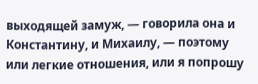выходящей замуж, — говорила она и Константину, и Михаилу, — поэтому или легкие отношения, или я попрошу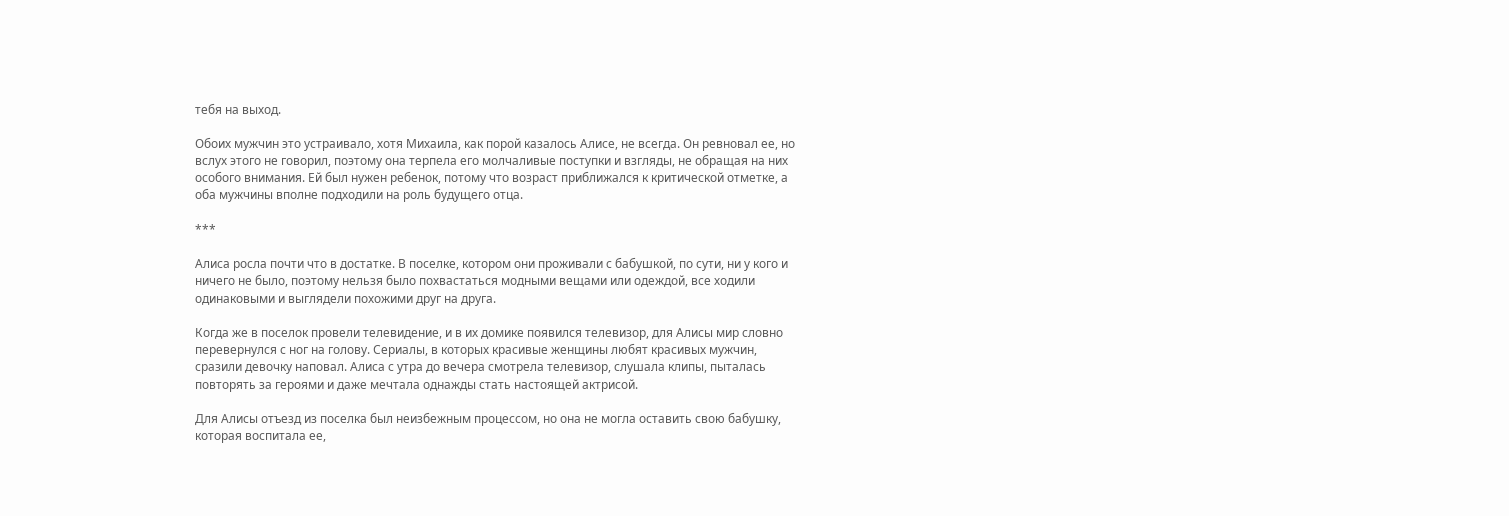тебя на выход.

Обоих мужчин это устраивало, хотя Михаила, как порой казалось Алисе, не всегда. Он ревновал ее, но вслух этого не говорил, поэтому она терпела его молчаливые поступки и взгляды, не обращая на них особого внимания. Ей был нужен ребенок, потому что возраст приближался к критической отметке, а оба мужчины вполне подходили на роль будущего отца.

***

Алиса росла почти что в достатке. В поселке, котором они проживали с бабушкой, по сути, ни у кого и ничего не было, поэтому нельзя было похвастаться модными вещами или одеждой, все ходили одинаковыми и выглядели похожими друг на друга.

Когда же в поселок провели телевидение, и в их домике появился телевизор, для Алисы мир словно перевернулся с ног на голову. Сериалы, в которых красивые женщины любят красивых мужчин, сразили девочку наповал. Алиса с утра до вечера смотрела телевизор, слушала клипы, пыталась повторять за героями и даже мечтала однажды стать настоящей актрисой.

Для Алисы отъезд из поселка был неизбежным процессом, но она не могла оставить свою бабушку, которая воспитала ее,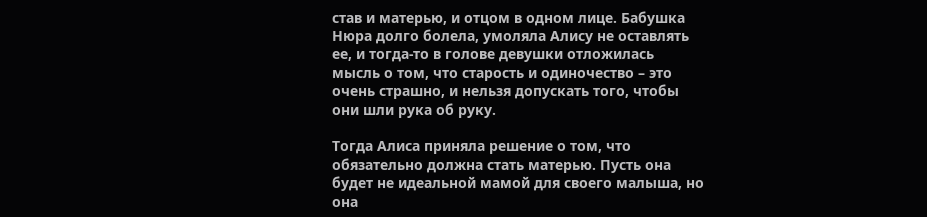став и матерью, и отцом в одном лице. Бабушка Нюра долго болела, умоляла Алису не оставлять ее, и тогда-то в голове девушки отложилась мысль о том, что старость и одиночество – это очень страшно, и нельзя допускать того, чтобы они шли рука об руку.

Тогда Алиса приняла решение о том, что обязательно должна стать матерью. Пусть она будет не идеальной мамой для своего малыша, но она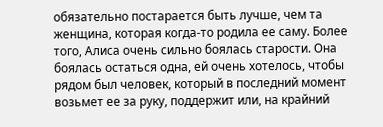обязательно постарается быть лучше, чем та женщина, которая когда-то родила ее саму. Более того, Алиса очень сильно боялась старости. Она боялась остаться одна, ей очень хотелось, чтобы рядом был человек, который в последний момент возьмет ее за руку, поддержит или, на крайний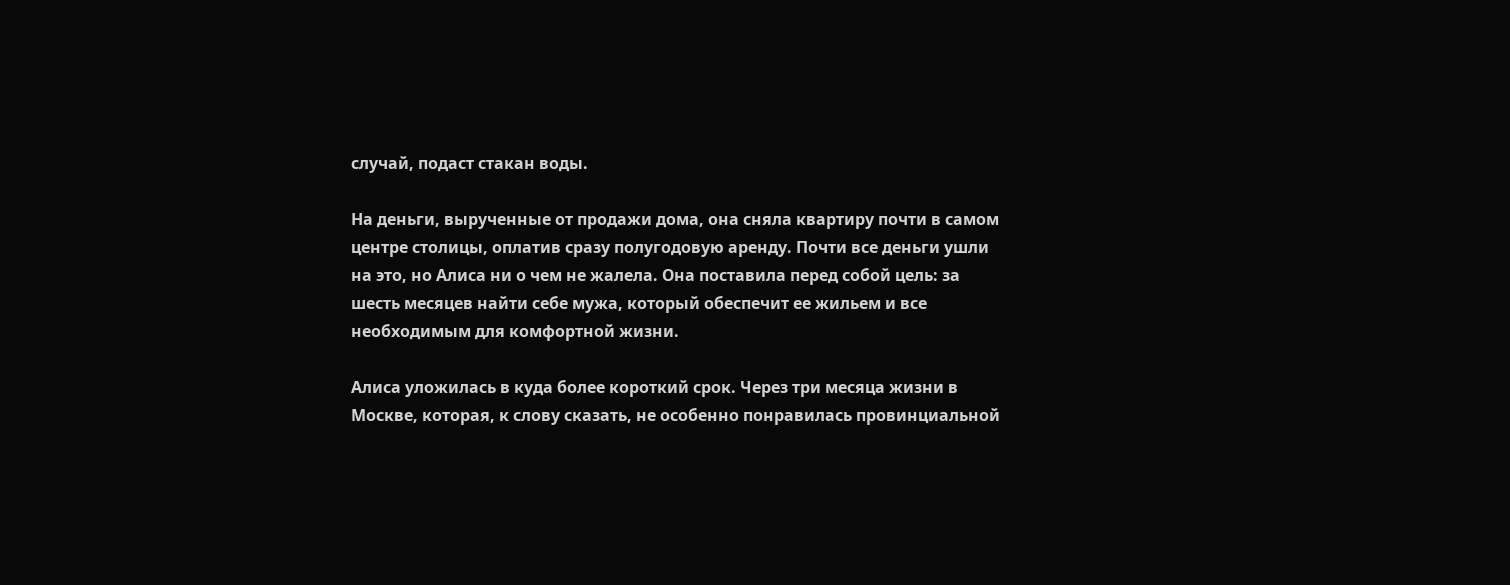случай, подаст стакан воды.

На деньги, вырученные от продажи дома, она сняла квартиру почти в самом центре столицы, оплатив сразу полугодовую аренду. Почти все деньги ушли на это, но Алиса ни о чем не жалела. Она поставила перед собой цель: за шесть месяцев найти себе мужа, который обеспечит ее жильем и все необходимым для комфортной жизни.

Алиса уложилась в куда более короткий срок. Через три месяца жизни в Москве, которая, к слову сказать, не особенно понравилась провинциальной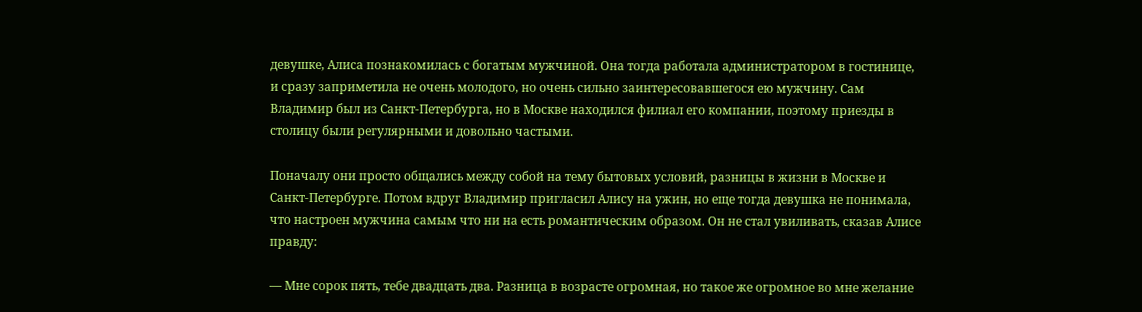девушке, Алиса познакомилась с богатым мужчиной. Она тогда работала администратором в гостинице, и сразу заприметила не очень молодого, но очень сильно заинтересовавшегося ею мужчину. Сам Владимир был из Санкт-Петербурга, но в Москве находился филиал его компании, поэтому приезды в столицу были регулярными и довольно частыми.

Поначалу они просто общались между собой на тему бытовых условий, разницы в жизни в Москве и Санкт-Петербурге. Потом вдруг Владимир пригласил Алису на ужин, но еще тогда девушка не понимала, что настроен мужчина самым что ни на есть романтическим образом. Он не стал увиливать, сказав Алисе правду:

— Мне сорок пять, тебе двадцать два. Разница в возрасте огромная, но такое же огромное во мне желание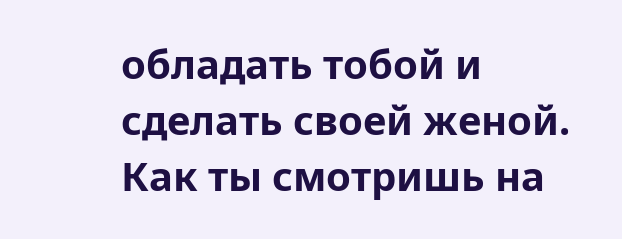обладать тобой и сделать своей женой. Как ты смотришь на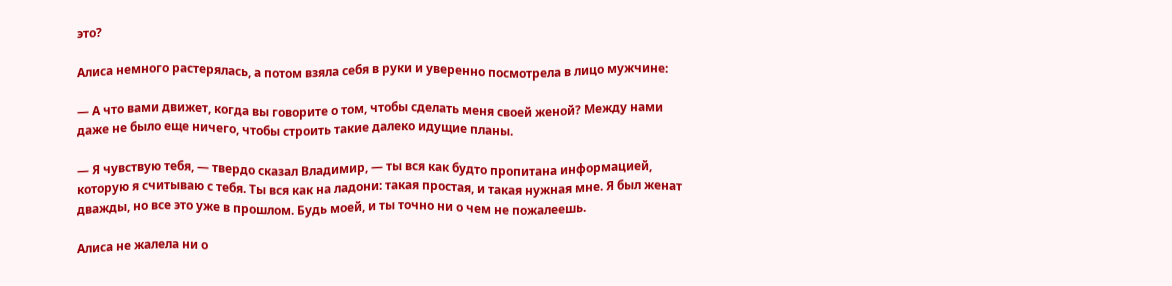это?

Алиса немного растерялась, а потом взяла себя в руки и уверенно посмотрела в лицо мужчине:

— А что вами движет, когда вы говорите о том, чтобы сделать меня своей женой? Между нами даже не было еще ничего, чтобы строить такие далеко идущие планы.

— Я чувствую тебя, — твердо сказал Владимир, — ты вся как будто пропитана информацией, которую я считываю с тебя. Ты вся как на ладони: такая простая, и такая нужная мне. Я был женат дважды, но все это уже в прошлом. Будь моей, и ты точно ни о чем не пожалеешь.

Алиса не жалела ни о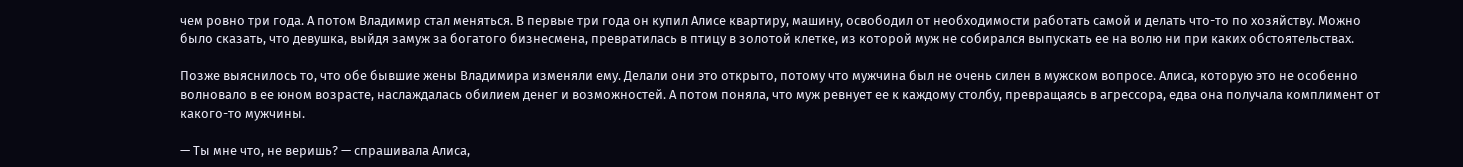чем ровно три года. А потом Владимир стал меняться. В первые три года он купил Алисе квартиру, машину, освободил от необходимости работать самой и делать что-то по хозяйству. Можно было сказать, что девушка, выйдя замуж за богатого бизнесмена, превратилась в птицу в золотой клетке, из которой муж не собирался выпускать ее на волю ни при каких обстоятельствах.

Позже выяснилось то, что обе бывшие жены Владимира изменяли ему. Делали они это открыто, потому что мужчина был не очень силен в мужском вопросе. Алиса, которую это не особенно волновало в ее юном возрасте, наслаждалась обилием денег и возможностей. А потом поняла, что муж ревнует ее к каждому столбу, превращаясь в агрессора, едва она получала комплимент от какого-то мужчины.

— Ты мне что, не веришь? — спрашивала Алиса,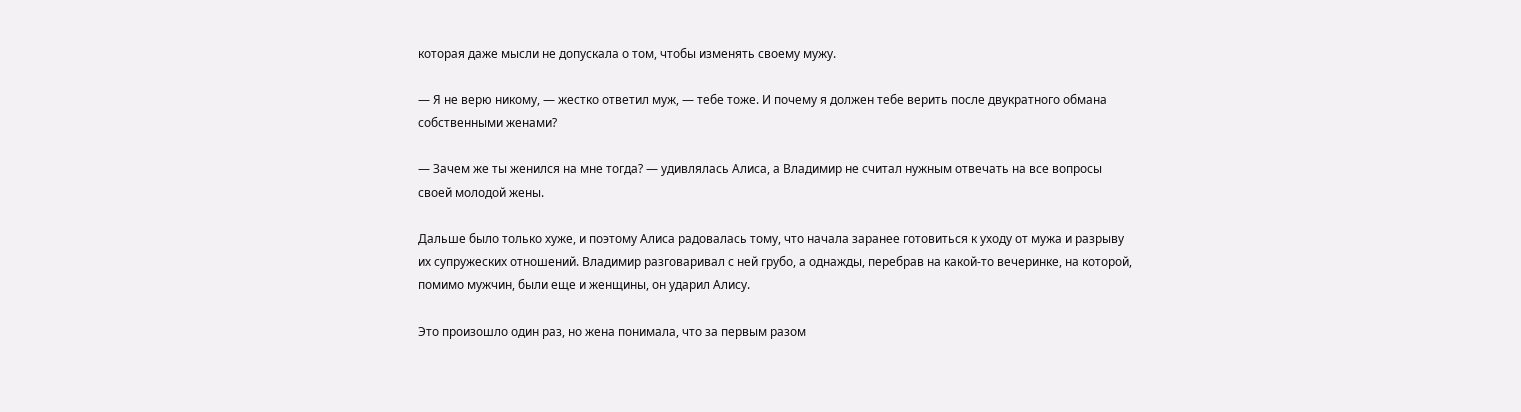которая даже мысли не допускала о том, чтобы изменять своему мужу.

— Я не верю никому, — жестко ответил муж, — тебе тоже. И почему я должен тебе верить после двукратного обмана собственными женами?

— Зачем же ты женился на мне тогда? — удивлялась Алиса, а Владимир не считал нужным отвечать на все вопросы своей молодой жены.

Дальше было только хуже, и поэтому Алиса радовалась тому, что начала заранее готовиться к уходу от мужа и разрыву их супружеских отношений. Владимир разговаривал с ней грубо, а однажды, перебрав на какой-то вечеринке, на которой, помимо мужчин, были еще и женщины, он ударил Алису.

Это произошло один раз, но жена понимала, что за первым разом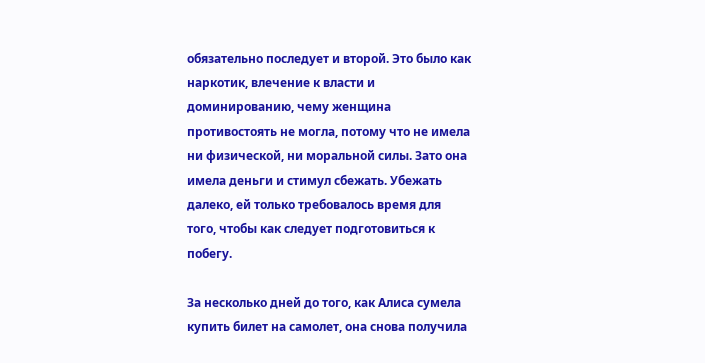обязательно последует и второй. Это было как наркотик, влечение к власти и доминированию, чему женщина противостоять не могла, потому что не имела ни физической, ни моральной силы. Зато она имела деньги и стимул сбежать. Убежать далеко, ей только требовалось время для того, чтобы как следует подготовиться к побегу.

За несколько дней до того, как Алиса сумела купить билет на самолет, она снова получила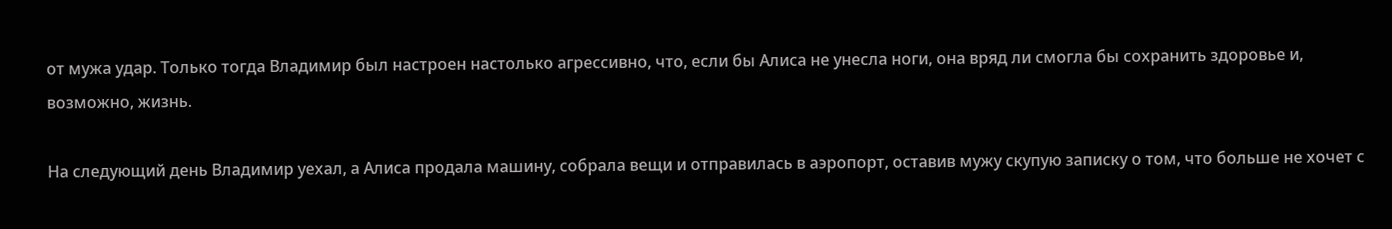от мужа удар. Только тогда Владимир был настроен настолько агрессивно, что, если бы Алиса не унесла ноги, она вряд ли смогла бы сохранить здоровье и, возможно, жизнь.

На следующий день Владимир уехал, а Алиса продала машину, собрала вещи и отправилась в аэропорт, оставив мужу скупую записку о том, что больше не хочет с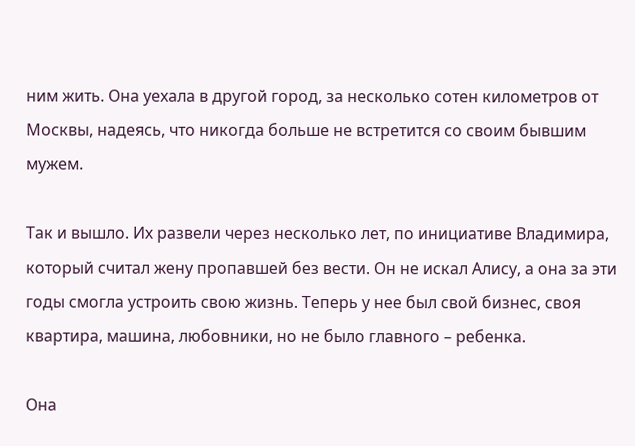ним жить. Она уехала в другой город, за несколько сотен километров от Москвы, надеясь, что никогда больше не встретится со своим бывшим мужем.

Так и вышло. Их развели через несколько лет, по инициативе Владимира, который считал жену пропавшей без вести. Он не искал Алису, а она за эти годы смогла устроить свою жизнь. Теперь у нее был свой бизнес, своя квартира, машина, любовники, но не было главного – ребенка.

Она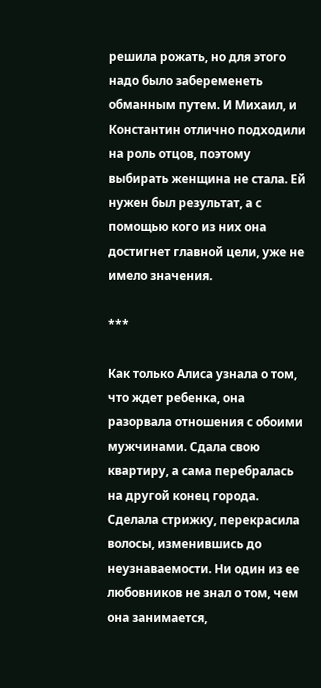решила рожать, но для этого надо было забеременеть обманным путем. И Михаил, и Константин отлично подходили на роль отцов, поэтому выбирать женщина не стала. Ей нужен был результат, а с помощью кого из них она достигнет главной цели, уже не имело значения.

***

Как только Алиса узнала о том, что ждет ребенка, она разорвала отношения с обоими мужчинами. Сдала свою квартиру, а сама перебралась на другой конец города. Сделала стрижку, перекрасила волосы, изменившись до неузнаваемости. Ни один из ее любовников не знал о том, чем она занимается,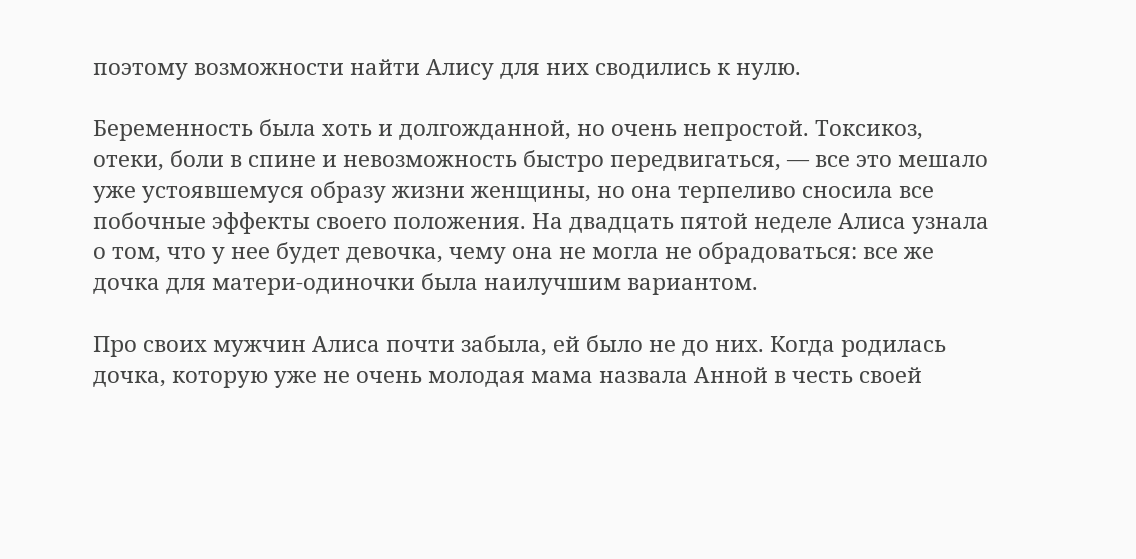поэтому возможности найти Алису для них сводились к нулю.

Беременность была хоть и долгожданной, но очень непростой. Токсикоз, отеки, боли в спине и невозможность быстро передвигаться, — все это мешало уже устоявшемуся образу жизни женщины, но она терпеливо сносила все побочные эффекты своего положения. На двадцать пятой неделе Алиса узнала о том, что у нее будет девочка, чему она не могла не обрадоваться: все же дочка для матери-одиночки была наилучшим вариантом.

Про своих мужчин Алиса почти забыла, ей было не до них. Когда родилась дочка, которую уже не очень молодая мама назвала Анной в честь своей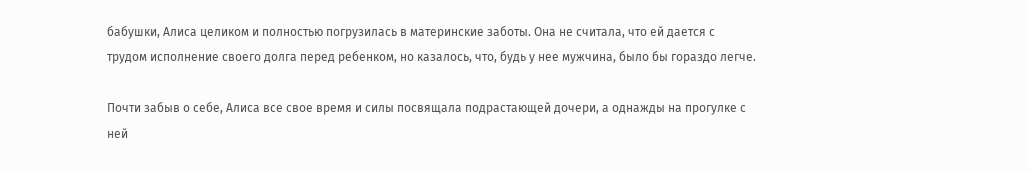бабушки, Алиса целиком и полностью погрузилась в материнские заботы. Она не считала, что ей дается с трудом исполнение своего долга перед ребенком, но казалось, что, будь у нее мужчина, было бы гораздо легче.

Почти забыв о себе, Алиса все свое время и силы посвящала подрастающей дочери, а однажды на прогулке с ней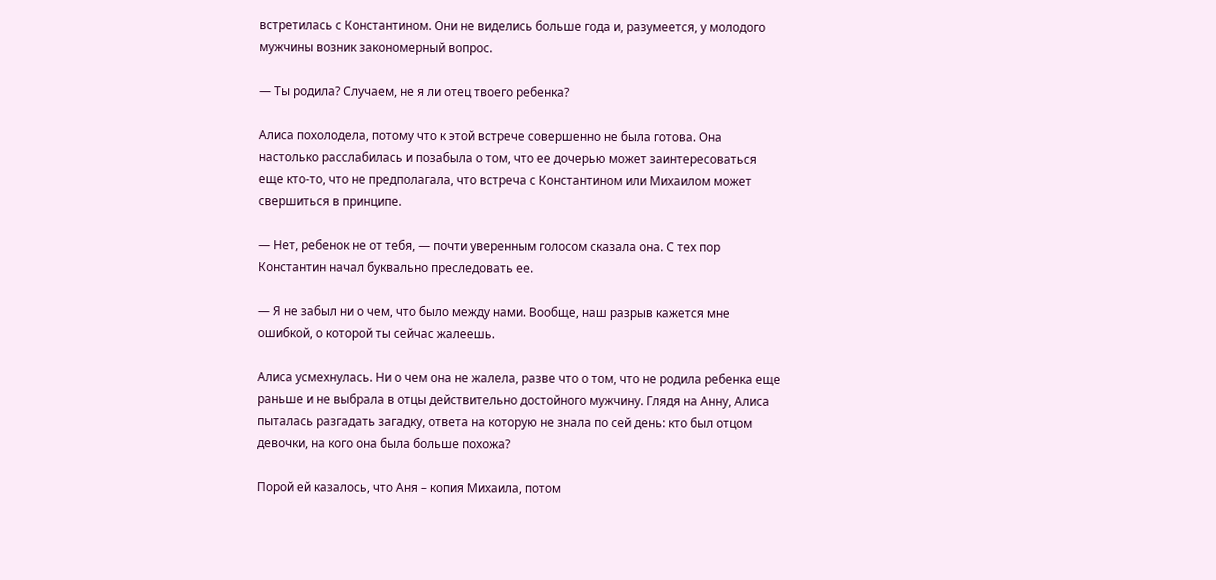встретилась с Константином. Они не виделись больше года и, разумеется, у молодого мужчины возник закономерный вопрос.

— Ты родила? Случаем, не я ли отец твоего ребенка?

Алиса похолодела, потому что к этой встрече совершенно не была готова. Она настолько расслабилась и позабыла о том, что ее дочерью может заинтересоваться еще кто-то, что не предполагала, что встреча с Константином или Михаилом может свершиться в принципе.

— Нет, ребенок не от тебя, — почти уверенным голосом сказала она. С тех пор Константин начал буквально преследовать ее.

— Я не забыл ни о чем, что было между нами. Вообще, наш разрыв кажется мне ошибкой, о которой ты сейчас жалеешь.

Алиса усмехнулась. Ни о чем она не жалела, разве что о том, что не родила ребенка еще раньше и не выбрала в отцы действительно достойного мужчину. Глядя на Анну, Алиса пыталась разгадать загадку, ответа на которую не знала по сей день: кто был отцом девочки, на кого она была больше похожа?

Порой ей казалось, что Аня – копия Михаила, потом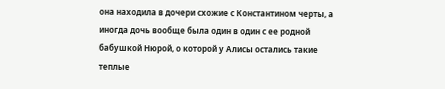она находила в дочери схожие с Константином черты, а иногда дочь вообще была один в один с ее родной бабушкой Нюрой, о которой у Алисы остались такие теплые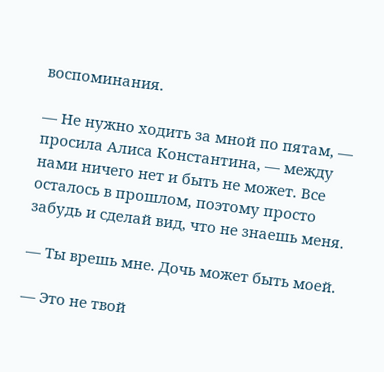воспоминания.

— Не нужно ходить за мной по пятам, — просила Алиса Константина, — между нами ничего нет и быть не может. Все осталось в прошлом, поэтому просто забудь и сделай вид, что не знаешь меня.

— Ты врешь мне. Дочь может быть моей.

— Это не твой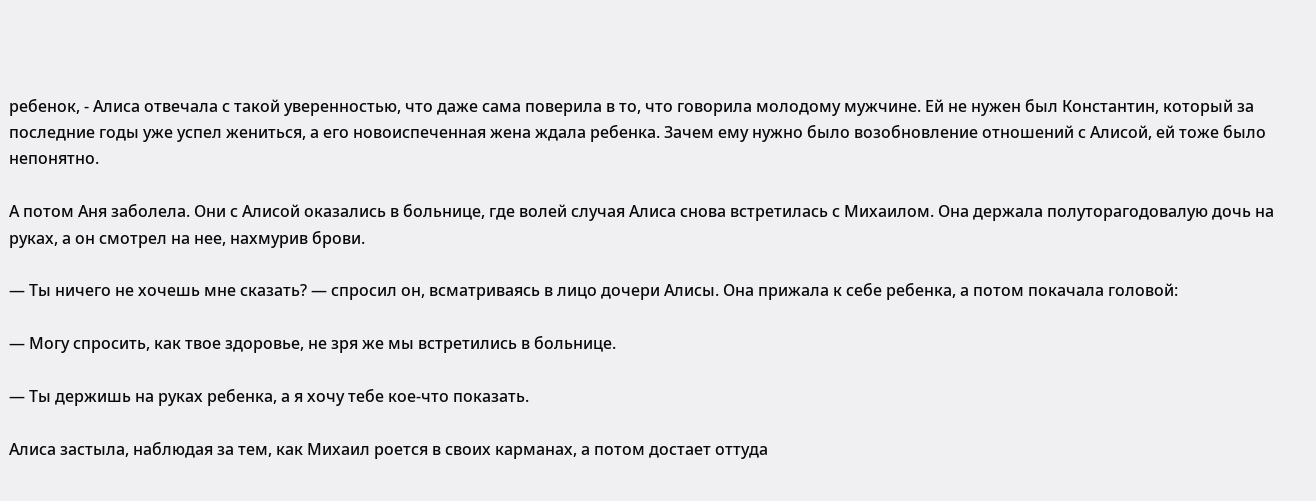ребенок, - Алиса отвечала с такой уверенностью, что даже сама поверила в то, что говорила молодому мужчине. Ей не нужен был Константин, который за последние годы уже успел жениться, а его новоиспеченная жена ждала ребенка. Зачем ему нужно было возобновление отношений с Алисой, ей тоже было непонятно.

А потом Аня заболела. Они с Алисой оказались в больнице, где волей случая Алиса снова встретилась с Михаилом. Она держала полуторагодовалую дочь на руках, а он смотрел на нее, нахмурив брови.

— Ты ничего не хочешь мне сказать? — спросил он, всматриваясь в лицо дочери Алисы. Она прижала к себе ребенка, а потом покачала головой:

— Могу спросить, как твое здоровье, не зря же мы встретились в больнице.

— Ты держишь на руках ребенка, а я хочу тебе кое-что показать.

Алиса застыла, наблюдая за тем, как Михаил роется в своих карманах, а потом достает оттуда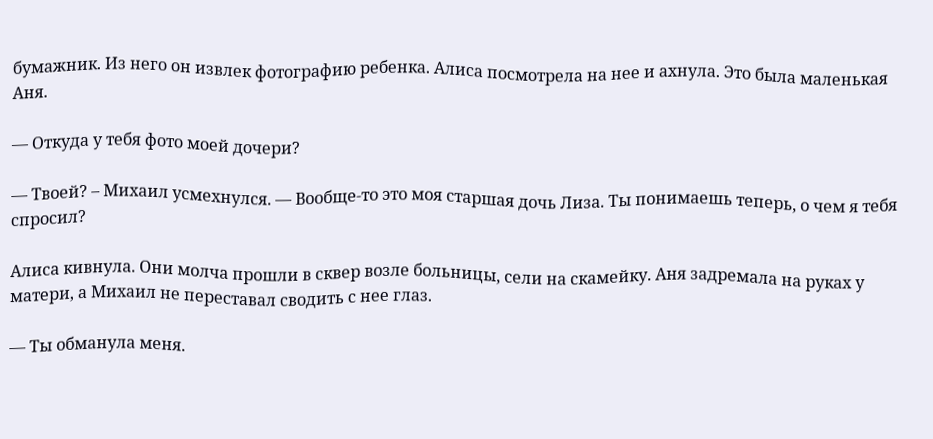бумажник. Из него он извлек фотографию ребенка. Алиса посмотрела на нее и ахнула. Это была маленькая Аня.

— Откуда у тебя фото моей дочери?

— Твоей? – Михаил усмехнулся. — Вообще-то это моя старшая дочь Лиза. Ты понимаешь теперь, о чем я тебя спросил?

Алиса кивнула. Они молча прошли в сквер возле больницы, сели на скамейку. Аня задремала на руках у матери, а Михаил не переставал сводить с нее глаз.

— Ты обманула меня.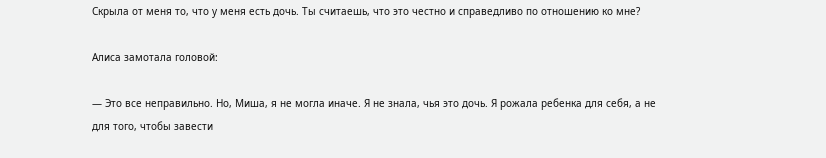Скрыла от меня то, что у меня есть дочь. Ты считаешь, что это честно и справедливо по отношению ко мне?

Алиса замотала головой:

— Это все неправильно. Но, Миша, я не могла иначе. Я не знала, чья это дочь. Я рожала ребенка для себя, а не для того, чтобы завести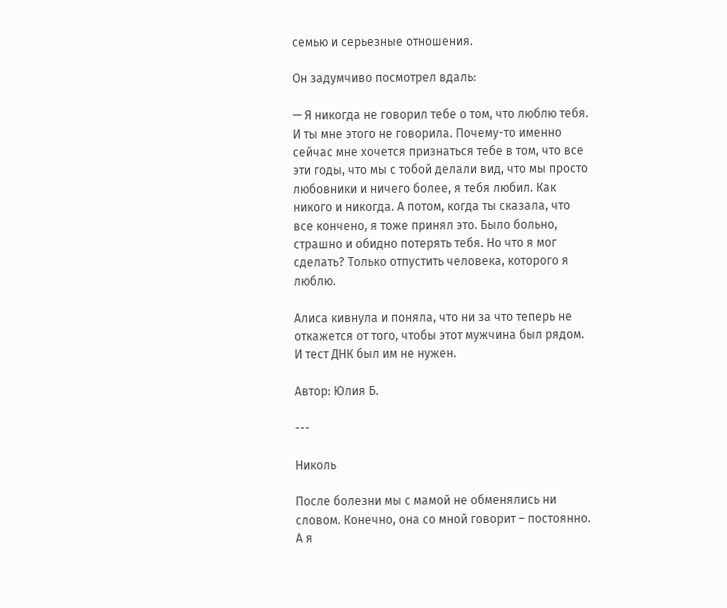семью и серьезные отношения.

Он задумчиво посмотрел вдаль:

— Я никогда не говорил тебе о том, что люблю тебя. И ты мне этого не говорила. Почему-то именно сейчас мне хочется признаться тебе в том, что все эти годы, что мы с тобой делали вид, что мы просто любовники и ничего более, я тебя любил. Как никого и никогда. А потом, когда ты сказала, что все кончено, я тоже принял это. Было больно, страшно и обидно потерять тебя. Но что я мог сделать? Только отпустить человека, которого я люблю.

Алиса кивнула и поняла, что ни за что теперь не откажется от того, чтобы этот мужчина был рядом. И тест ДНК был им не нужен.

Автор: Юлия Б.

---

Николь

После болезни мы с мамой не обменялись ни словом. Конечно, она со мной говорит – постоянно. А я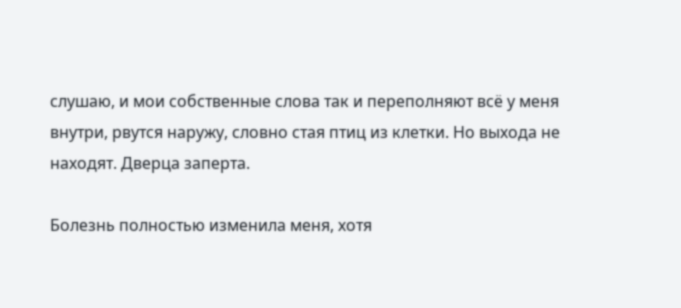слушаю, и мои собственные слова так и переполняют всё у меня внутри, рвутся наружу, словно стая птиц из клетки. Но выхода не находят. Дверца заперта.

Болезнь полностью изменила меня, хотя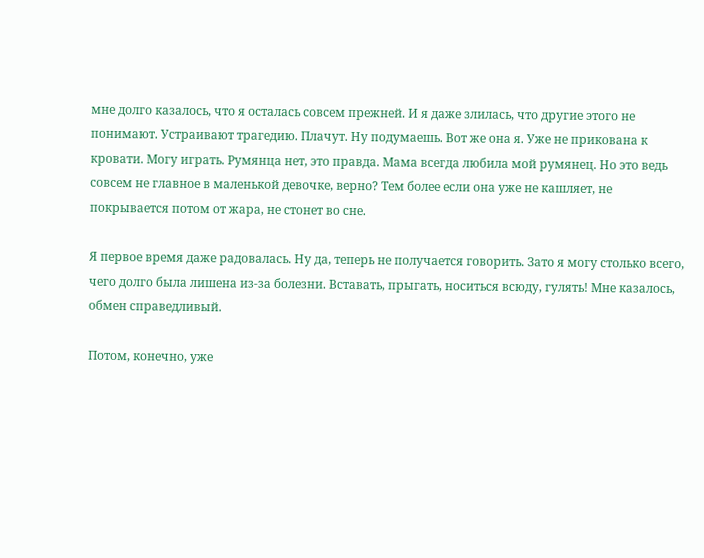мне долго казалось, что я осталась совсем прежней. И я даже злилась, что другие этого не понимают. Устраивают трагедию. Плачут. Ну подумаешь. Вот же она я. Уже не прикована к кровати. Могу играть. Румянца нет, это правда. Мама всегда любила мой румянец. Но это ведь совсем не главное в маленькой девочке, верно? Тем более если она уже не кашляет, не покрывается потом от жара, не стонет во сне.

Я первое время даже радовалась. Ну да, теперь не получается говорить. Зато я могу столько всего, чего долго была лишена из-за болезни. Вставать, прыгать, носиться всюду, гулять! Мне казалось, обмен справедливый.

Потом, конечно, уже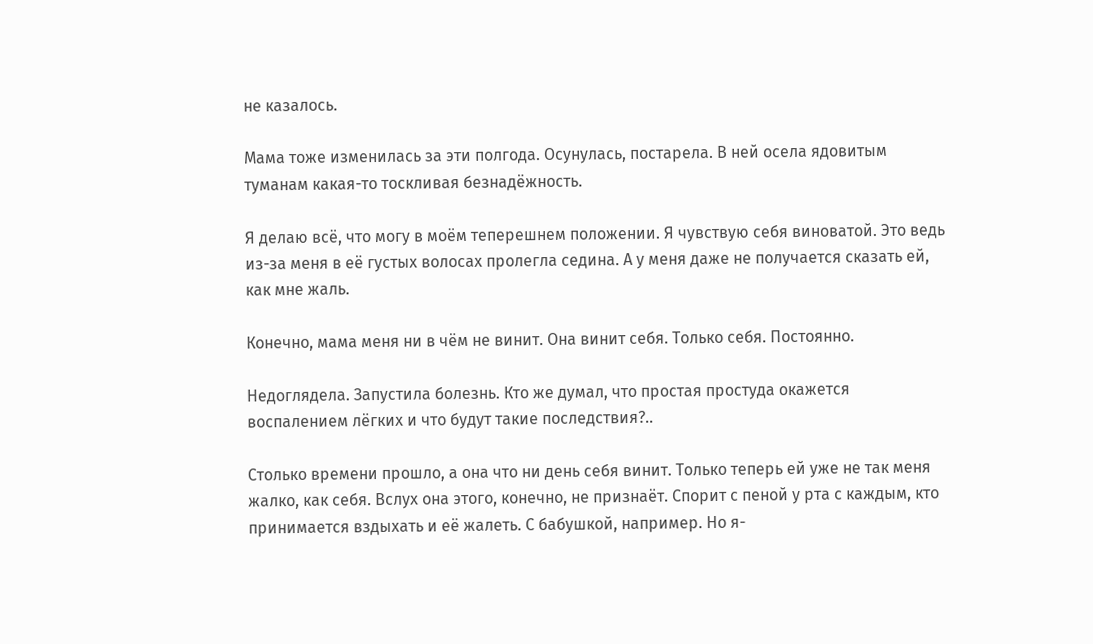не казалось.

Мама тоже изменилась за эти полгода. Осунулась, постарела. В ней осела ядовитым туманам какая-то тоскливая безнадёжность.

Я делаю всё, что могу в моём теперешнем положении. Я чувствую себя виноватой. Это ведь из-за меня в её густых волосах пролегла седина. А у меня даже не получается сказать ей, как мне жаль.

Конечно, мама меня ни в чём не винит. Она винит себя. Только себя. Постоянно.

Недоглядела. Запустила болезнь. Кто же думал, что простая простуда окажется воспалением лёгких и что будут такие последствия?..

Столько времени прошло, а она что ни день себя винит. Только теперь ей уже не так меня жалко, как себя. Вслух она этого, конечно, не признаёт. Спорит с пеной у рта с каждым, кто принимается вздыхать и её жалеть. С бабушкой, например. Но я-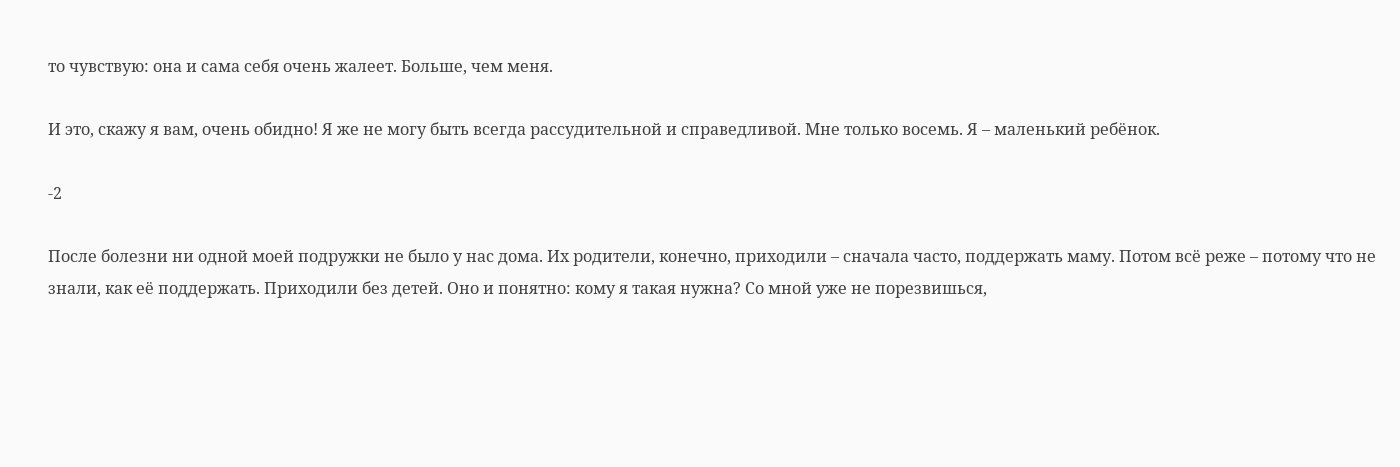то чувствую: она и сама себя очень жалеет. Больше, чем меня.

И это, скажу я вам, очень обидно! Я же не могу быть всегда рассудительной и справедливой. Мне только восемь. Я – маленький ребёнок.

-2

После болезни ни одной моей подружки не было у нас дома. Их родители, конечно, приходили – сначала часто, поддержать маму. Потом всё реже – потому что не знали, как её поддержать. Приходили без детей. Оно и понятно: кому я такая нужна? Со мной уже не порезвишься,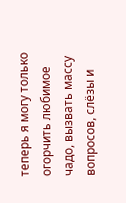теперь я могу только огорчить любимое чадо, вызвать массу вопросов, слёзы и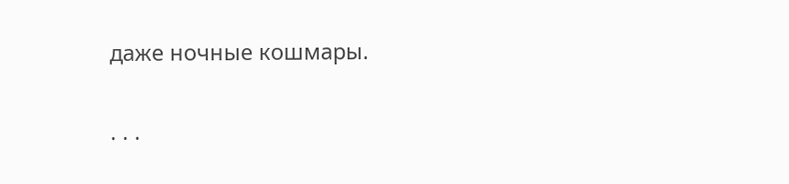даже ночные кошмары.

. . .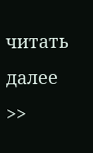читать далее >>